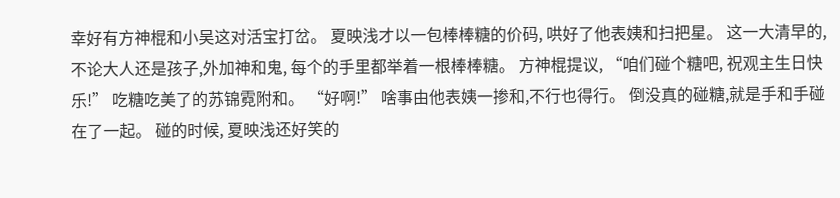幸好有方神棍和小吴这对活宝打岔。 夏映浅才以一包棒棒糖的价码, 哄好了他表姨和扫把星。 这一大清早的,不论大人还是孩子,外加神和鬼, 每个的手里都举着一根棒棒糖。 方神棍提议, “咱们碰个糖吧, 祝观主生日快乐!” 吃糖吃美了的苏锦霓附和。 “好啊!” 啥事由他表姨一掺和,不行也得行。 倒没真的碰糖,就是手和手碰在了一起。 碰的时候, 夏映浅还好笑的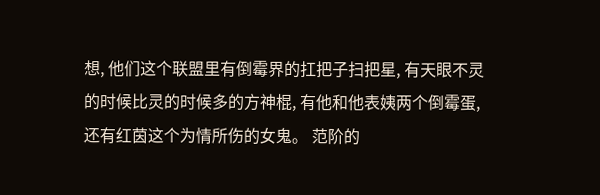想, 他们这个联盟里有倒霉界的扛把子扫把星, 有天眼不灵的时候比灵的时候多的方神棍, 有他和他表姨两个倒霉蛋,还有红茵这个为情所伤的女鬼。 范阶的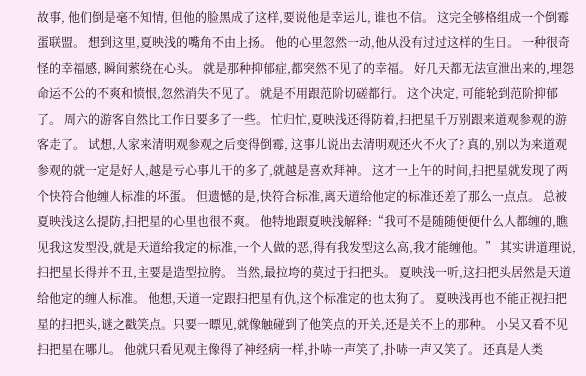故事, 他们倒是毫不知情, 但他的脸黑成了这样,要说他是幸运儿, 谁也不信。 这完全够格组成一个倒霉蛋联盟。 想到这里,夏映浅的嘴角不由上扬。 他的心里忽然一动,他从没有过过这样的生日。 一种很奇怪的幸福感, 瞬间萦绕在心头。 就是那种抑郁症,都突然不见了的幸福。 好几天都无法宣泄出来的,埋怨命运不公的不爽和愤恨,忽然消失不见了。 就是不用跟范阶切磋都行。 这个决定, 可能轮到范阶抑郁了。 周六的游客自然比工作日要多了一些。 忙归忙,夏映浅还得防着,扫把星千万别跟来道观参观的游客走了。 试想,人家来清明观参观之后变得倒霉, 这事儿说出去清明观还火不火了? 真的,别以为来道观参观的就一定是好人,越是亏心事儿干的多了,就越是喜欢拜神。 这才一上午的时间,扫把星就发现了两个快符合他缠人标准的坏蛋。 但遗憾的是,快符合标准,离天道给他定的标准还差了那么一点点。 总被夏映浅这么提防,扫把星的心里也很不爽。 他特地跟夏映浅解释:“我可不是随随便便什么人都缠的,瞧见我这发型没,就是天道给我定的标准,一个人做的恶,得有我发型这么高,我才能缠他。” 其实讲道理说,扫把星长得并不丑,主要是造型拉胯。 当然,最拉垮的莫过于扫把头。 夏映浅一听,这扫把头居然是天道给他定的缠人标准。 他想,天道一定跟扫把星有仇,这个标准定的也太狗了。 夏映浅再也不能正视扫把星的扫把头,谜之戳笑点。只要一瞟见,就像触碰到了他笑点的开关,还是关不上的那种。 小吴又看不见扫把星在哪儿。 他就只看见观主像得了神经病一样,扑哧一声笑了,扑哧一声又笑了。 还真是人类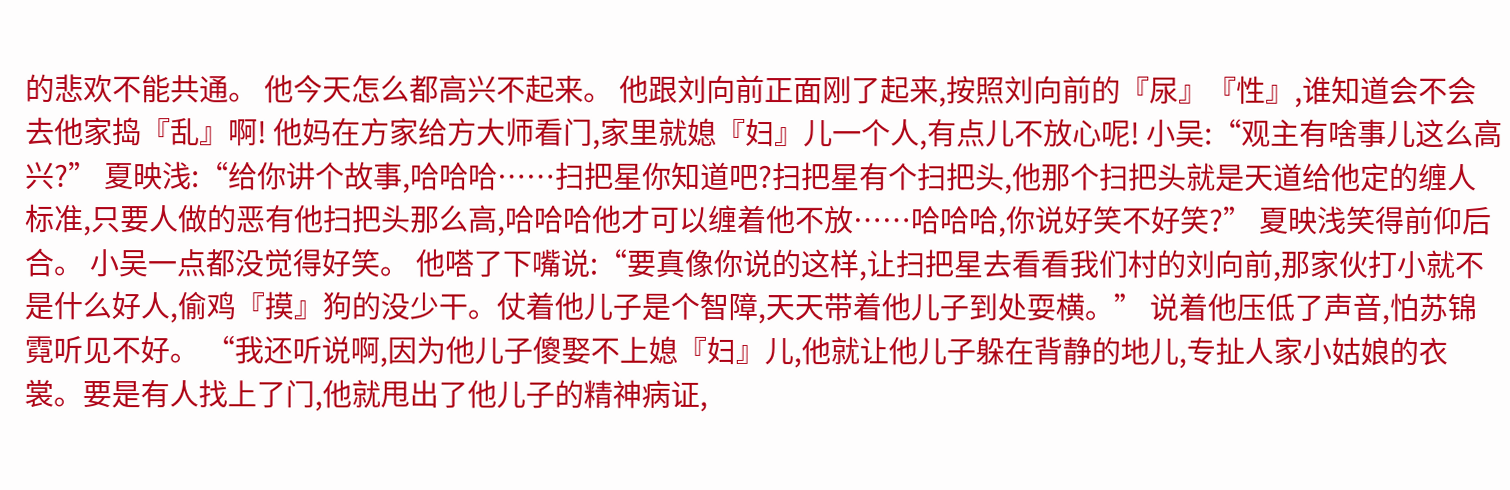的悲欢不能共通。 他今天怎么都高兴不起来。 他跟刘向前正面刚了起来,按照刘向前的『尿』『性』,谁知道会不会去他家捣『乱』啊! 他妈在方家给方大师看门,家里就媳『妇』儿一个人,有点儿不放心呢! 小吴:“观主有啥事儿这么高兴?” 夏映浅:“给你讲个故事,哈哈哈……扫把星你知道吧?扫把星有个扫把头,他那个扫把头就是天道给他定的缠人标准,只要人做的恶有他扫把头那么高,哈哈哈他才可以缠着他不放……哈哈哈,你说好笑不好笑?” 夏映浅笑得前仰后合。 小吴一点都没觉得好笑。 他嗒了下嘴说:“要真像你说的这样,让扫把星去看看我们村的刘向前,那家伙打小就不是什么好人,偷鸡『摸』狗的没少干。仗着他儿子是个智障,天天带着他儿子到处耍横。” 说着他压低了声音,怕苏锦霓听见不好。 “我还听说啊,因为他儿子傻娶不上媳『妇』儿,他就让他儿子躲在背静的地儿,专扯人家小姑娘的衣裳。要是有人找上了门,他就甩出了他儿子的精神病证,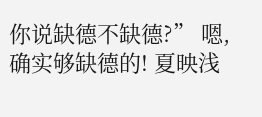你说缺德不缺德?” 嗯,确实够缺德的! 夏映浅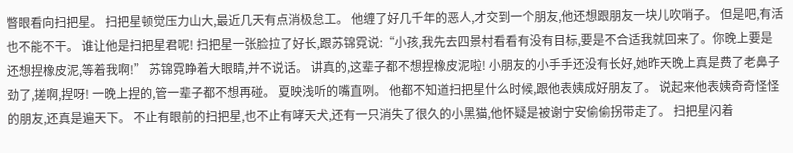瞥眼看向扫把星。 扫把星顿觉压力山大,最近几天有点消极怠工。 他缠了好几千年的恶人,才交到一个朋友,他还想跟朋友一块儿吹哨子。 但是吧,有活也不能不干。 谁让他是扫把星君呢! 扫把星一张脸拉了好长,跟苏锦霓说:“小孩,我先去四景村看看有没有目标,要是不合适我就回来了。你晚上要是还想捏橡皮泥,等着我啊!” 苏锦霓睁着大眼睛,并不说话。 讲真的,这辈子都不想捏橡皮泥啦! 小朋友的小手手还没有长好,她昨天晚上真是费了老鼻子劲了,搓啊,捏呀! 一晚上捏的,管一辈子都不想再碰。 夏映浅听的嘴直咧。 他都不知道扫把星什么时候,跟他表姨成好朋友了。 说起来他表姨奇奇怪怪的朋友,还真是遍天下。 不止有眼前的扫把星,也不止有哮天犬,还有一只消失了很久的小黑猫,他怀疑是被谢宁安偷偷拐带走了。 扫把星闪着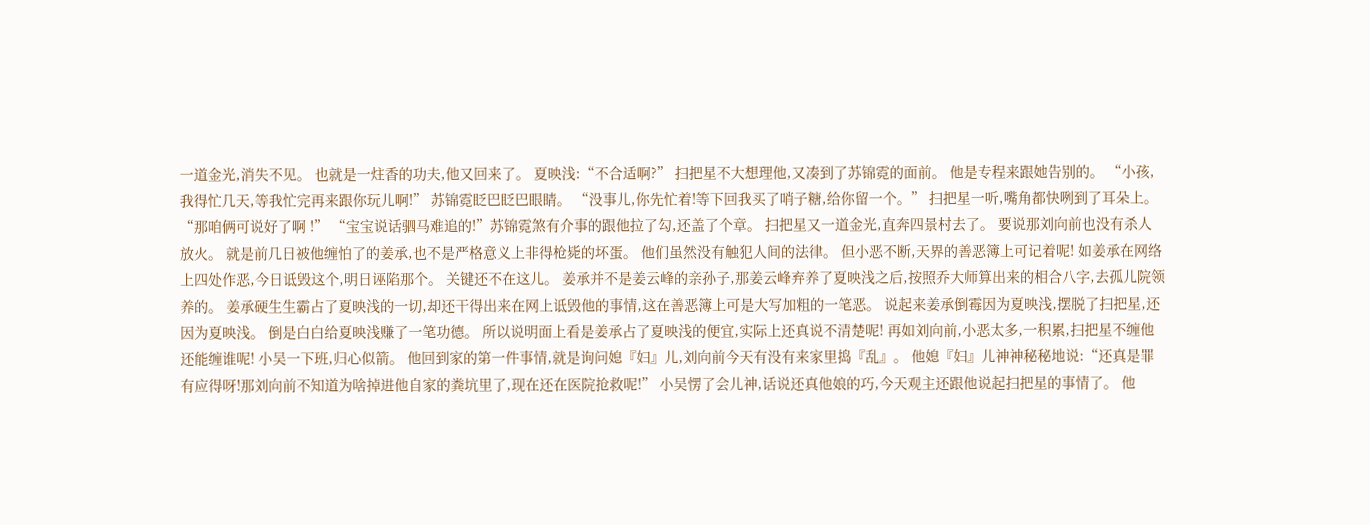一道金光,消失不见。 也就是一炷香的功夫,他又回来了。 夏映浅:“不合适啊?” 扫把星不大想理他,又凑到了苏锦霓的面前。 他是专程来跟她告别的。 “小孩,我得忙几天,等我忙完再来跟你玩儿啊!” 苏锦霓眨巴眨巴眼睛。 “没事儿,你先忙着!等下回我买了哨子糖,给你留一个。” 扫把星一听,嘴角都快咧到了耳朵上。 “那咱俩可说好了啊 !” “宝宝说话驷马难追的!”苏锦霓煞有介事的跟他拉了勾,还盖了个章。 扫把星又一道金光,直奔四景村去了。 要说那刘向前也没有杀人放火。 就是前几日被他缠怕了的姜承,也不是严格意义上非得枪毙的坏蛋。 他们虽然没有触犯人间的法律。 但小恶不断,天界的善恶簿上可记着呢! 如姜承在网络上四处作恶,今日诋毁这个,明日诬陷那个。 关键还不在这儿。 姜承并不是姜云峰的亲孙子,那姜云峰弃养了夏映浅之后,按照乔大师算出来的相合八字,去孤儿院领养的。 姜承硬生生霸占了夏映浅的一切,却还干得出来在网上诋毁他的事情,这在善恶簿上可是大写加粗的一笔恶。 说起来姜承倒霉因为夏映浅,摆脱了扫把星,还因为夏映浅。 倒是白白给夏映浅赚了一笔功德。 所以说明面上看是姜承占了夏映浅的便宜,实际上还真说不清楚呢! 再如刘向前,小恶太多,一积累,扫把星不缠他还能缠谁呢! 小吴一下班,归心似箭。 他回到家的第一件事情,就是询问媳『妇』儿,刘向前今天有没有来家里捣『乱』。 他媳『妇』儿神神秘秘地说:“还真是罪有应得呀!那刘向前不知道为啥掉进他自家的粪坑里了,现在还在医院抢救呢!” 小吴愣了会儿神,话说还真他娘的巧,今天观主还跟他说起扫把星的事情了。 他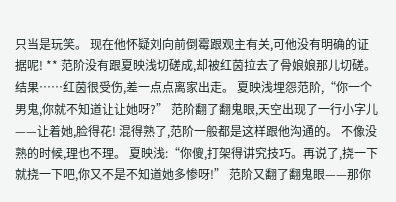只当是玩笑。 现在他怀疑刘向前倒霉跟观主有关,可他没有明确的证据呢! ** 范阶没有跟夏映浅切磋成,却被红茵拉去了骨娘娘那儿切磋。 结果……红茵很受伤,差一点点离家出走。 夏映浅埋怨范阶,“你一个男鬼,你就不知道让让她呀?” 范阶翻了翻鬼眼,天空出现了一行小字儿——让着她,脸得花! 混得熟了,范阶一般都是这样跟他沟通的。 不像没熟的时候,理也不理。 夏映浅:“你傻,打架得讲究技巧。再说了,挠一下就挠一下吧,你又不是不知道她多惨呀!” 范阶又翻了翻鬼眼——那你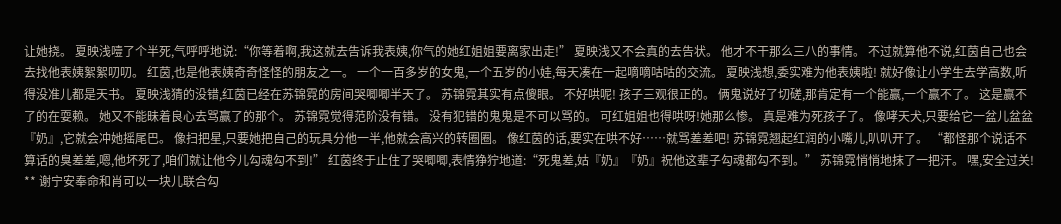让她挠。 夏映浅噎了个半死,气呼呼地说:“你等着啊,我这就去告诉我表姨,你气的她红姐姐要离家出走!” 夏映浅又不会真的去告状。 他才不干那么三八的事情。 不过就算他不说,红茵自己也会去找他表姨絮絮叨叨。 红茵,也是他表姨奇奇怪怪的朋友之一。 一个一百多岁的女鬼,一个五岁的小娃,每天凑在一起嘀嘀咕咕的交流。 夏映浅想,委实难为他表姨啦! 就好像让小学生去学高数,听得没准儿都是天书。 夏映浅猜的没错,红茵已经在苏锦霓的房间哭唧唧半天了。 苏锦霓其实有点傻眼。 不好哄呢! 孩子三观很正的。 俩鬼说好了切磋,那肯定有一个能赢,一个赢不了。 这是赢不了的在耍赖。 她又不能昧着良心去骂赢了的那个。 苏锦霓觉得范阶没有错。 没有犯错的鬼鬼是不可以骂的。 可红姐姐也得哄呀!她那么惨。 真是难为死孩子了。 像哮天犬,只要给它一盆儿盆盆『奶』,它就会冲她摇尾巴。 像扫把星,只要她把自己的玩具分他一半,他就会高兴的转圈圈。 像红茵的话,要实在哄不好……就骂差差吧! 苏锦霓翘起红润的小嘴儿,叭叭开了。 “都怪那个说话不算话的臭差差,嗯,他坏死了,咱们就让他今儿勾魂勾不到!” 红茵终于止住了哭唧唧,表情狰狞地道:“死鬼差,姑『奶』『奶』祝他这辈子勾魂都勾不到。” 苏锦霓悄悄地抹了一把汗。 嘿,安全过关! ** 谢宁安奉命和肖可以一块儿联合勾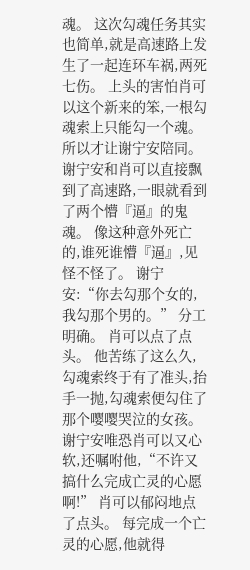魂。 这次勾魂任务其实也简单,就是高速路上发生了一起连环车祸,两死七伤。 上头的害怕肖可以这个新来的笨,一根勾魂索上只能勾一个魂。 所以才让谢宁安陪同。 谢宁安和肖可以直接飘到了高速路,一眼就看到了两个懵『逼』的鬼魂。 像这种意外死亡的,谁死谁懵『逼』,见怪不怪了。 谢宁安:“你去勾那个女的,我勾那个男的。” 分工明确。 肖可以点了点头。 他苦练了这么久,勾魂索终于有了准头,抬手一抛,勾魂索便勾住了那个嘤嘤哭泣的女孩。 谢宁安唯恐肖可以又心软,还嘱咐他,“不许又搞什么完成亡灵的心愿啊!” 肖可以郁闷地点了点头。 每完成一个亡灵的心愿,他就得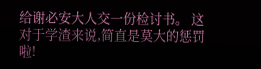给谢必安大人交一份检讨书。 这对于学渣来说,简直是莫大的惩罚啦!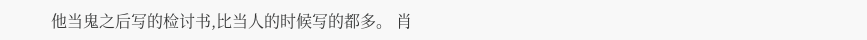他当鬼之后写的检讨书,比当人的时候写的都多。 肖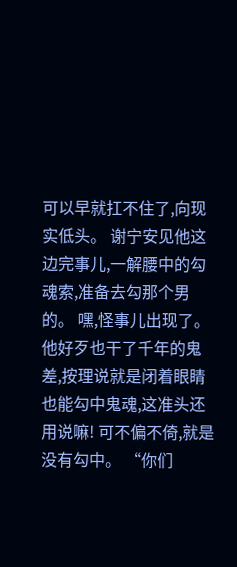可以早就扛不住了,向现实低头。 谢宁安见他这边完事儿,一解腰中的勾魂索,准备去勾那个男的。 嘿,怪事儿出现了。 他好歹也干了千年的鬼差,按理说就是闭着眼睛也能勾中鬼魂,这准头还用说嘛! 可不偏不倚,就是没有勾中。 “你们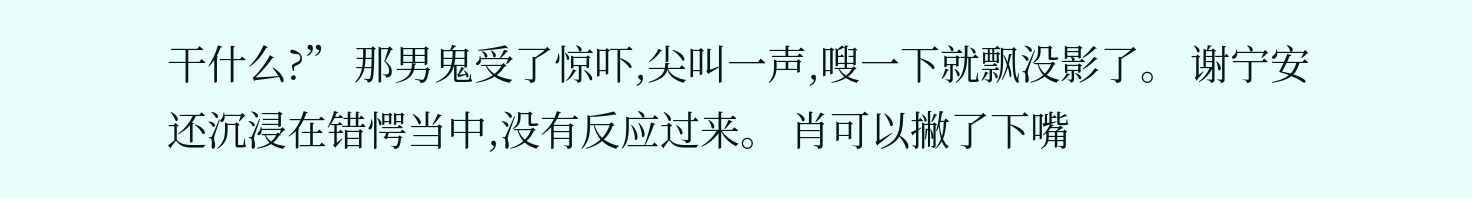干什么?” 那男鬼受了惊吓,尖叫一声,嗖一下就飘没影了。 谢宁安还沉浸在错愕当中,没有反应过来。 肖可以撇了下嘴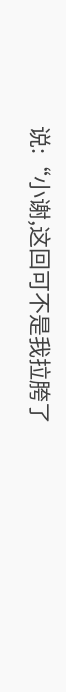说:“小谢,这回可不是我拉胯了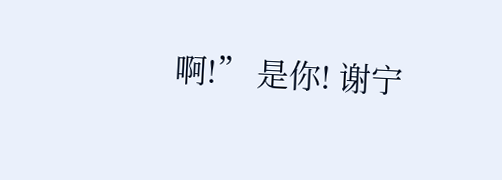啊!” 是你! 谢宁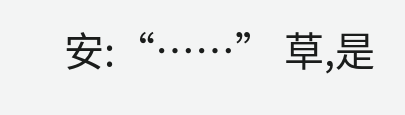安:“……” 草,是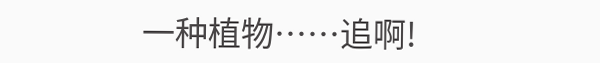一种植物……追啊!